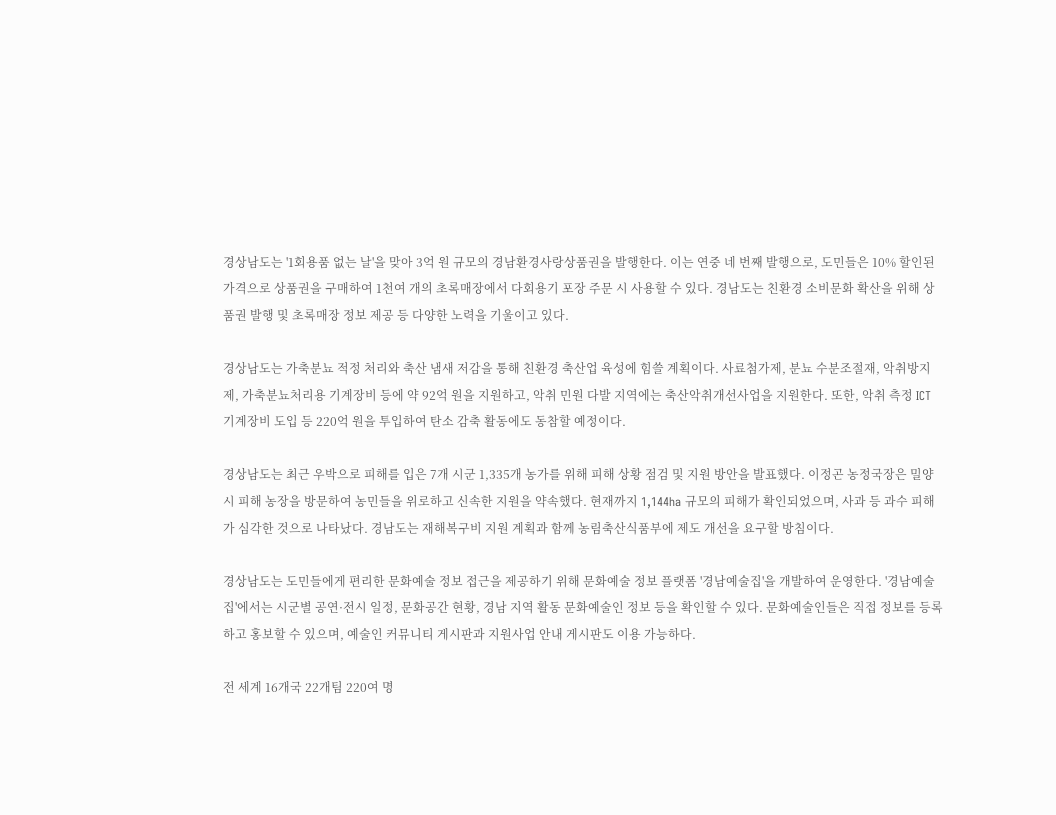경상남도는 '1회용품 없는 날'을 맞아 3억 원 규모의 경남환경사랑상품권을 발행한다. 이는 연중 네 번째 발행으로, 도민들은 10% 할인된 가격으로 상품권을 구매하여 1천여 개의 초록매장에서 다회용기 포장 주문 시 사용할 수 있다. 경남도는 친환경 소비문화 확산을 위해 상품권 발행 및 초록매장 정보 제공 등 다양한 노력을 기울이고 있다.

경상남도는 가축분뇨 적정 처리와 축산 냄새 저감을 통해 친환경 축산업 육성에 힘쓸 계획이다. 사료첨가제, 분뇨 수분조절재, 악취방지제, 가축분뇨처리용 기계장비 등에 약 92억 원을 지원하고, 악취 민원 다발 지역에는 축산악취개선사업을 지원한다. 또한, 악취 측정 ICT 기계장비 도입 등 220억 원을 투입하여 탄소 감축 활동에도 동참할 예정이다.

경상남도는 최근 우박으로 피해를 입은 7개 시군 1,335개 농가를 위해 피해 상황 점검 및 지원 방안을 발표했다. 이정곤 농정국장은 밀양시 피해 농장을 방문하여 농민들을 위로하고 신속한 지원을 약속했다. 현재까지 1,144ha 규모의 피해가 확인되었으며, 사과 등 과수 피해가 심각한 것으로 나타났다. 경남도는 재해복구비 지원 계획과 함께 농림축산식품부에 제도 개선을 요구할 방침이다.

경상남도는 도민들에게 편리한 문화예술 정보 접근을 제공하기 위해 문화예술 정보 플랫폼 '경남예술집'을 개발하여 운영한다. '경남예술집'에서는 시군별 공연·전시 일정, 문화공간 현황, 경남 지역 활동 문화예술인 정보 등을 확인할 수 있다. 문화예술인들은 직접 정보를 등록하고 홍보할 수 있으며, 예술인 커뮤니티 게시판과 지원사업 안내 게시판도 이용 가능하다.

전 세계 16개국 22개팀 220여 명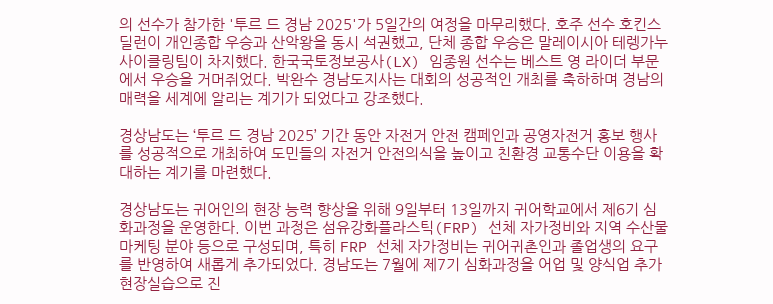의 선수가 참가한 '투르 드 경남 2025'가 5일간의 여정을 마무리했다. 호주 선수 호킨스 딜런이 개인종합 우승과 산악왕을 동시 석권했고, 단체 종합 우승은 말레이시아 테렝가누 사이클링팀이 차지했다. 한국국토정보공사(LX) 임종원 선수는 베스트 영 라이더 부문에서 우승을 거머쥐었다. 박완수 경남도지사는 대회의 성공적인 개최를 축하하며 경남의 매력을 세계에 알리는 계기가 되었다고 강조했다.

경상남도는 ‘투르 드 경남 2025’ 기간 동안 자전거 안전 캠페인과 공영자전거 홍보 행사를 성공적으로 개최하여 도민들의 자전거 안전의식을 높이고 친환경 교통수단 이용을 확대하는 계기를 마련했다.

경상남도는 귀어인의 현장 능력 향상을 위해 9일부터 13일까지 귀어학교에서 제6기 심화과정을 운영한다. 이번 과정은 섬유강화플라스틱(FRP) 선체 자가정비와 지역 수산물 마케팅 분야 등으로 구성되며, 특히 FRP 선체 자가정비는 귀어귀촌인과 졸업생의 요구를 반영하여 새롭게 추가되었다. 경남도는 7월에 제7기 심화과정을 어업 및 양식업 추가 현장실습으로 진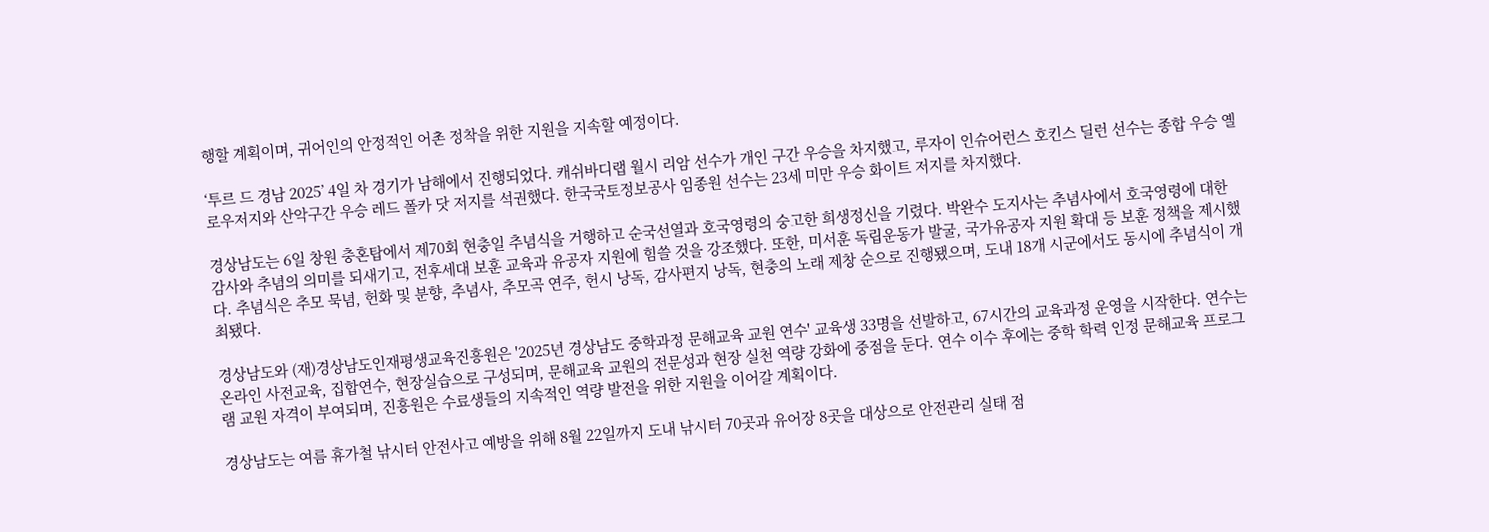행할 계획이며, 귀어인의 안정적인 어촌 정착을 위한 지원을 지속할 예정이다.

‘투르 드 경남 2025’ 4일 차 경기가 남해에서 진행되었다. 캐쉬바디랩 월시 리암 선수가 개인 구간 우승을 차지했고, 루자이 인슈어런스 호킨스 딜런 선수는 종합 우승 옐로우저지와 산악구간 우승 레드 폴카 닷 저지를 석권했다. 한국국토정보공사 임종원 선수는 23세 미만 우승 화이트 저지를 차지했다.

경상남도는 6일 창원 충혼탑에서 제70회 현충일 추념식을 거행하고 순국선열과 호국영령의 숭고한 희생정신을 기렸다. 박완수 도지사는 추념사에서 호국영령에 대한 감사와 추념의 의미를 되새기고, 전후세대 보훈 교육과 유공자 지원에 힘쓸 것을 강조했다. 또한, 미서훈 독립운동가 발굴, 국가유공자 지원 확대 등 보훈 정책을 제시했다. 추념식은 추모 묵념, 헌화 및 분향, 추념사, 추모곡 연주, 헌시 낭독, 감사편지 낭독, 현충의 노래 제창 순으로 진행됐으며, 도내 18개 시군에서도 동시에 추념식이 개최됐다.

경상남도와 (재)경상남도인재평생교육진흥원은 '2025년 경상남도 중학과정 문해교육 교원 연수' 교육생 33명을 선발하고, 67시간의 교육과정 운영을 시작한다. 연수는 온라인 사전교육, 집합연수, 현장실습으로 구성되며, 문해교육 교원의 전문성과 현장 실천 역량 강화에 중점을 둔다. 연수 이수 후에는 중학 학력 인정 문해교육 프로그램 교원 자격이 부여되며, 진흥원은 수료생들의 지속적인 역량 발전을 위한 지원을 이어갈 계획이다.

경상남도는 여름 휴가철 낚시터 안전사고 예방을 위해 8월 22일까지 도내 낚시터 70곳과 유어장 8곳을 대상으로 안전관리 실태 점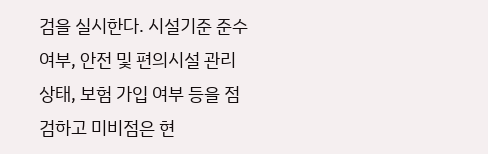검을 실시한다. 시설기준 준수 여부, 안전 및 편의시설 관리 상태, 보험 가입 여부 등을 점검하고 미비점은 현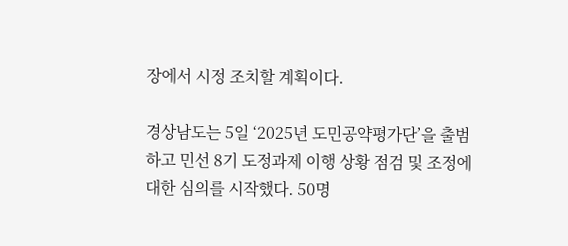장에서 시정 조치할 계획이다.

경상남도는 5일 ‘2025년 도민공약평가단’을 출범하고 민선 8기 도정과제 이행 상황 점검 및 조정에 대한 심의를 시작했다. 50명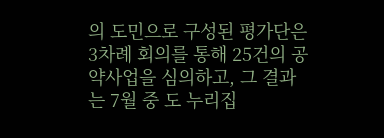의 도민으로 구성된 평가단은 3차례 회의를 통해 25건의 공약사업을 심의하고, 그 결과는 7월 중 도 누리집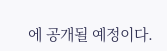에 공개될 예정이다.